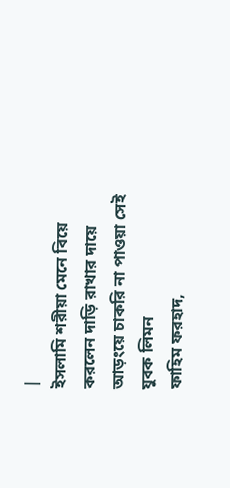|
ইসলামি শরীয়া মেনে বিয়ে করলেন দাড়ি রাখার দায়ে আড়ংয়ে চাকরি না পাওয়া সেই যুবক লিমন
ফাহিম ফরহাদ,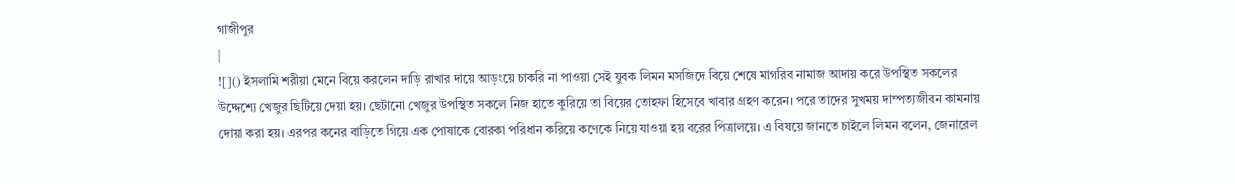গাজীপুর
|
![]() ইসলামি শরীয়া মেনে বিয়ে করলেন দাড়ি রাখার দায়ে আড়ংয়ে চাকরি না পাওয়া সেই যুবক লিমন মসজিদে বিয়ে শেষে মাগরিব নামাজ আদায় করে উপস্থিত সকলের উদ্দেশ্যে খেজুর ছিটিয়ে দেয়া হয়। ছেটানো খেজুর উপস্থিত সকলে নিজ হাতে কুরিয়ে তা বিয়ের তোহফা হিসেবে খাবার গ্রহণ করেন। পরে তাদের সুখময় দাম্পত্যজীবন কামনায় দোয়া করা হয়। এরপর কনের বাড়িতে গিয়ে এক পোষাকে বোরকা পরিধান করিয়ে কণেকে নিয়ে যাওয়া হয় বরের পিত্রালয়ে। এ বিষয়ে জানতে চাইলে লিমন বলেন, জেনারেল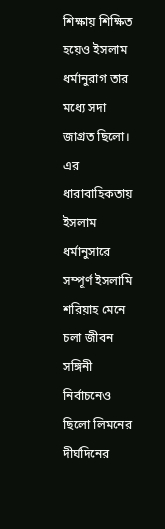শিক্ষায় শিক্ষিত হয়েও ইসলাম ধর্মানুরাগ তার মধ্যে সদা জাগ্রত ছিলো। এর ধারাবাহিকতায় ইসলাম ধর্মানুসারে সম্পূর্ণ ইসলামি শরিয়াহ মেনে চলা জীবন সঙ্গিনী নির্বাচনেও ছিলো লিমনের দীর্ঘদিনের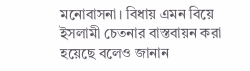মনোবাসনা। বিধায় এমন বিয়ে ইসলামী চেতনার বাস্তবায়ন করা হয়েছে বলেও জানান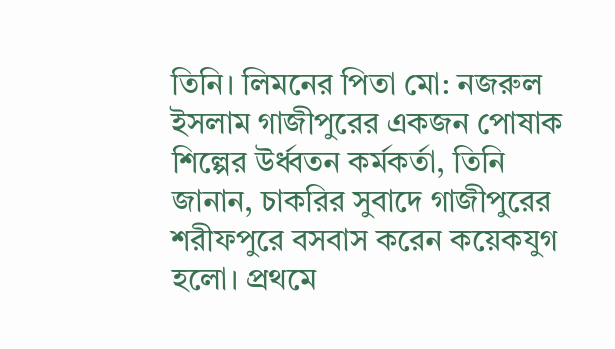তিনি। লিমনের পিতা মো: নজরুল ইসলাম গাজীপুরের একজন পোষাক শিল্পের উর্ধ্বতন কর্মকর্তা, তিনি জানান, চাকরির সুবাদে গাজীপুরের শরীফপুরে বসবাস করেন কয়েকযুগ হলো। প্রথমে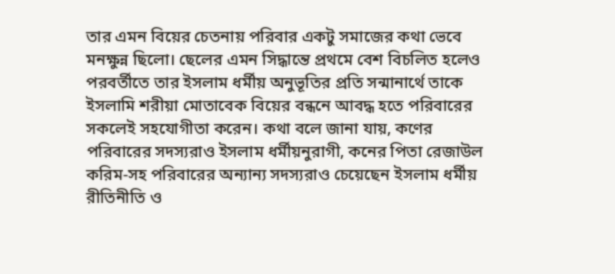তার এমন বিয়ের চেতনায় পরিবার একটু সমাজের কথা ভেবে মনক্ষুন্ন ছিলো। ছেলের এমন সিদ্ধান্তে প্রথমে বেশ বিচলিত হলেও পরবর্তীতে তার ইসলাম ধর্মীয় অনুভূতির প্রতি সন্মানার্থে তাকে ইসলামি শরীয়া মোতাবেক বিয়ের বন্ধনে আবদ্ধ হতে পরিবারের সকলেই সহযোগীতা করেন। কথা বলে জানা যায়, কণের পরিবারের সদস্যরাও ইসলাম ধর্মীয়নুরাগী, কনের পিতা রেজাউল করিম-সহ পরিবারের অন্যান্য সদস্যরাও চেয়েছেন ইসলাম ধর্মীয় রীতিনীতি ও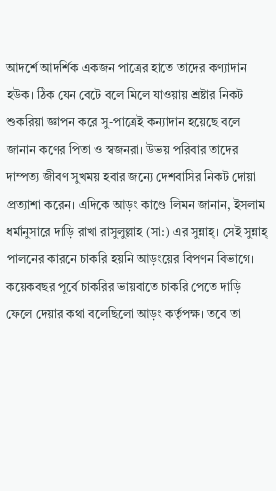আদর্শে আদর্শিক একজন পাত্রের হাতে তাদের কণ্যাদান হউক। ঠিক যেন বেটে বলে মিলে যাওয়ায় শ্রষ্টার নিকট শুকরিয়া জ্ঞাপন করে সু-পাত্রেই কন্যাদান হয়েছে বলে জানান কণের পিতা ও স্বজনরা। উভয় পরিবার তাদের দাম্পত্য জীবণ সুখময় হবার জন্যে দেশবাসির নিকট দোয়া প্রত্যাশা করেন। এদিকে আড়ং কাণ্ডে লিমন জানান, ইসলাম ধর্মানুসারে দাড়ি রাখা রাসুলুল্লাহ (সা:) এর সুন্নাহ্। সেই সুন্নাহ্ পালনের কারনে চাকরি হয়নি আড়ংয়ের বিপণন বিভাগে। কয়েকবছর পূর্বে চাকরির ভায়বাতে চাকরি পেতে দাড়ি ফেলে দেয়ার কথা বলেছিলো আড়ং কর্তৃপক্ষ। তবে তা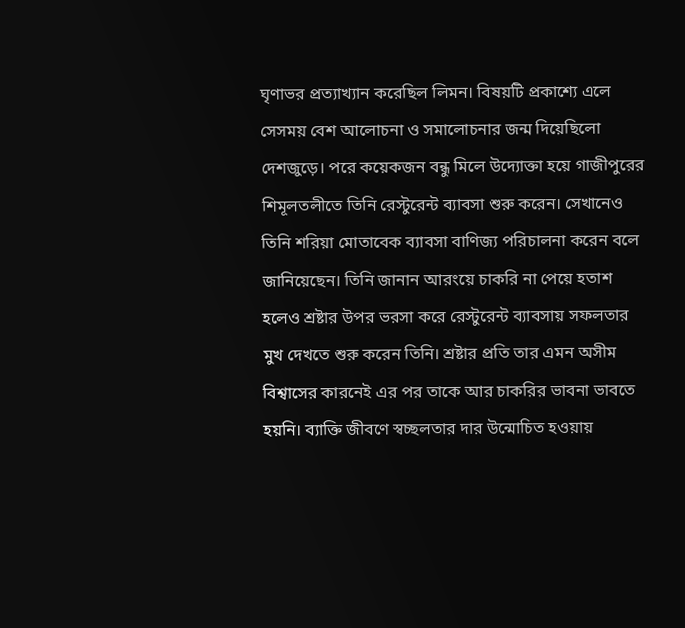ঘৃণাভর প্রত্যাখ্যান করেছিল লিমন। বিষয়টি প্রকাশ্যে এলে সেসময় বেশ আলোচনা ও সমালোচনার জন্ম দিয়েছিলো দেশজুড়ে। পরে কয়েকজন বন্ধু মিলে উদ্যোক্তা হয়ে গাজীপুরের শিমূলতলীতে তিনি রেস্টুরেন্ট ব্যাবসা শুরু করেন। সেখানেও তিনি শরিয়া মোতাবেক ব্যাবসা বাণিজ্য পরিচালনা করেন বলে জানিয়েছেন। তিনি জানান আরংয়ে চাকরি না পেয়ে হতাশ হলেও শ্রষ্টার উপর ভরসা করে রেস্টুরেন্ট ব্যাবসায় সফলতার মুখ দেখতে শুরু করেন তিনি। শ্রষ্টার প্রতি তার এমন অসীম বিশ্বাসের কারনেই এর পর তাকে আর চাকরির ভাবনা ভাবতে হয়নি। ব্যাক্তি জীবণে স্বচ্ছলতার দার উন্মোচিত হওয়ায়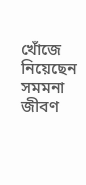খোঁজে নিয়েছেন সমমনা জীবণ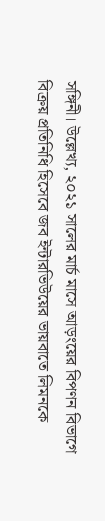সঙ্গিনী। উল্লেখ্য, ২০২১ সালের মার্চ মাসে আড়ংয়ের বিপণন বিভাগে বিক্রয় প্রতিনিধি হিসেবে জব ইন্টারভিউয়ের ভায়বাতে লিমনকে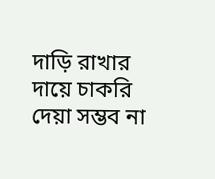দাড়ি রাখার দায়ে চাকরি দেয়া সম্ভব না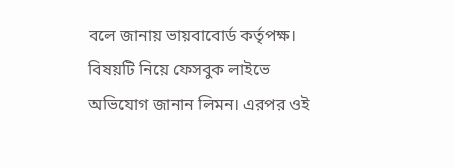বলে জানায় ভায়বাবোর্ড কর্তৃপক্ষ। বিষয়টি নিয়ে ফেসবুক লাইভে অভিযোগ জানান লিমন। এরপর ওই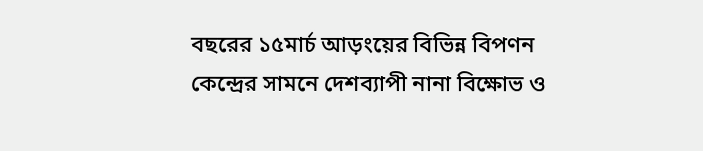বছরের ১৫মার্চ আড়ংয়ের বিভিন্ন বিপণন কেন্দ্রের সামনে দেশব্যাপী নানা বিক্ষোভ ও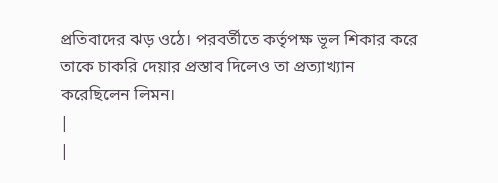প্রতিবাদের ঝড় ওঠে। পরবর্তীতে কর্তৃপক্ষ ভূল শিকার করে তাকে চাকরি দেয়ার প্রস্তাব দিলেও তা প্রত্যাখ্যান করেছিলেন লিমন।
|
|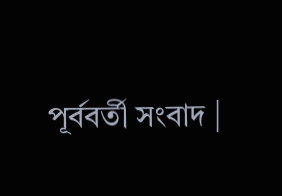পূর্ববর্তী সংবাদ |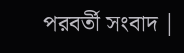পরবর্তী সংবাদ |